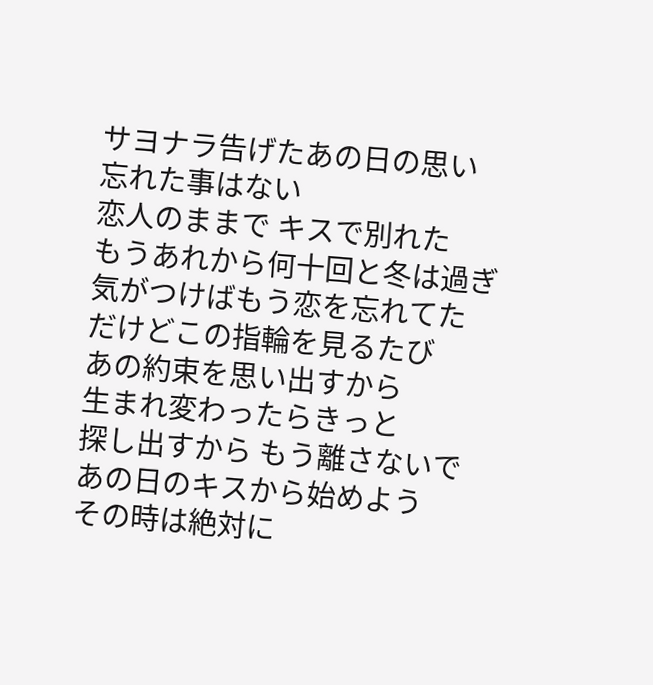サヨナラ告げたあの日の思い
忘れた事はない
恋人のままで キスで別れた
もうあれから何十回と冬は過ぎ
気がつけばもう恋を忘れてた
だけどこの指輪を見るたび
あの約束を思い出すから
生まれ変わったらきっと
探し出すから もう離さないで
あの日のキスから始めよう
その時は絶対に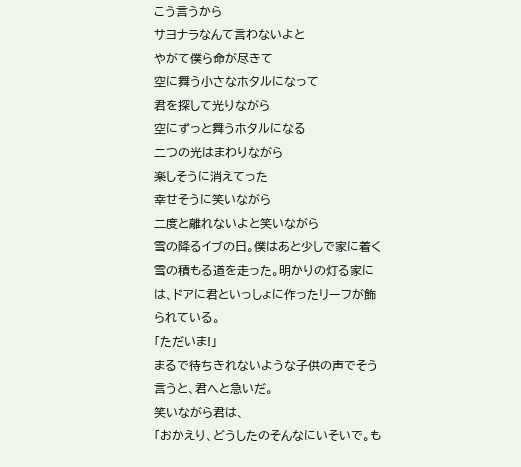こう言うから
サヨナラなんて言わないよと
やがて僕ら命が尽きて
空に舞う小さなホタルになって
君を探して光りながら
空にずっと舞うホタルになる
二つの光はまわりながら
楽しそうに消えてった
幸せそうに笑いながら
二度と離れないよと笑いながら
雪の降るイブの日。僕はあと少しで家に着く雪の積もる道を走った。明かりの灯る家には、ドアに君といっしょに作ったリーフが飾られている。
「ただいま!」
まるで待ちきれないような子供の声でそう言うと、君へと急いだ。
笑いながら君は、
「おかえり、どうしたのそんなにいそいで。も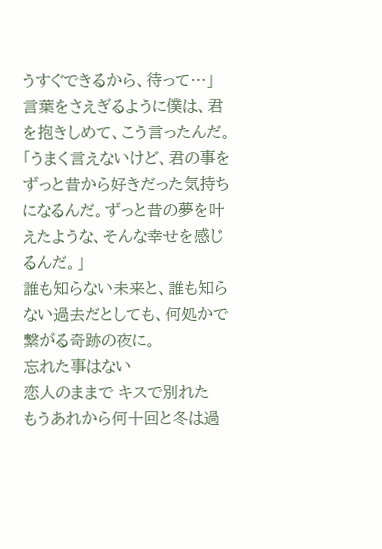うすぐできるから、待って…」
言葉をさえぎるように僕は、君を抱きしめて、こう言ったんだ。
「うまく言えないけど、君の事をずっと昔から好きだった気持ちになるんだ。ずっと昔の夢を叶えたような、そんな幸せを感じるんだ。」
誰も知らない未来と、誰も知らない過去だとしても、何処かで繋がる奇跡の夜に。
忘れた事はない
恋人のままで キスで別れた
もうあれから何十回と冬は過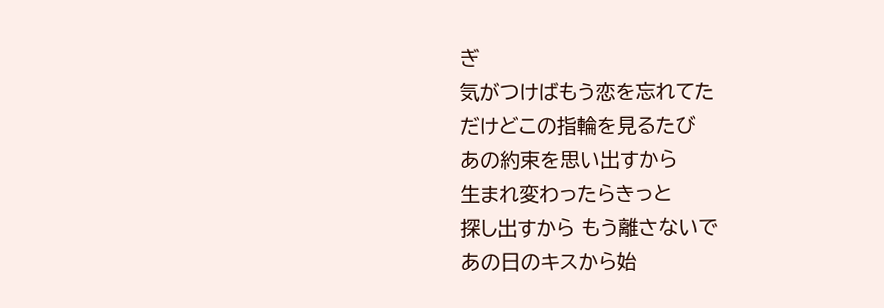ぎ
気がつけばもう恋を忘れてた
だけどこの指輪を見るたび
あの約束を思い出すから
生まれ変わったらきっと
探し出すから もう離さないで
あの日のキスから始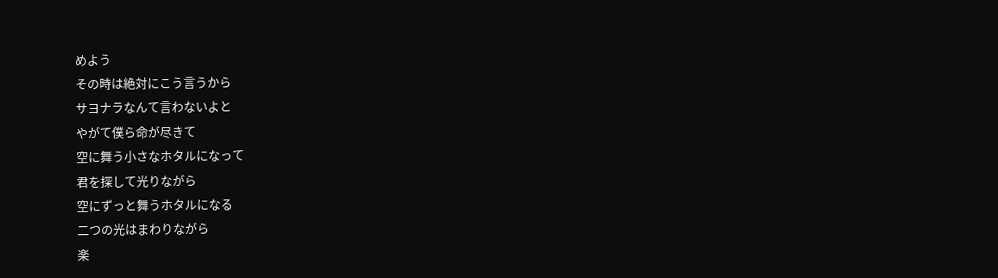めよう
その時は絶対にこう言うから
サヨナラなんて言わないよと
やがて僕ら命が尽きて
空に舞う小さなホタルになって
君を探して光りながら
空にずっと舞うホタルになる
二つの光はまわりながら
楽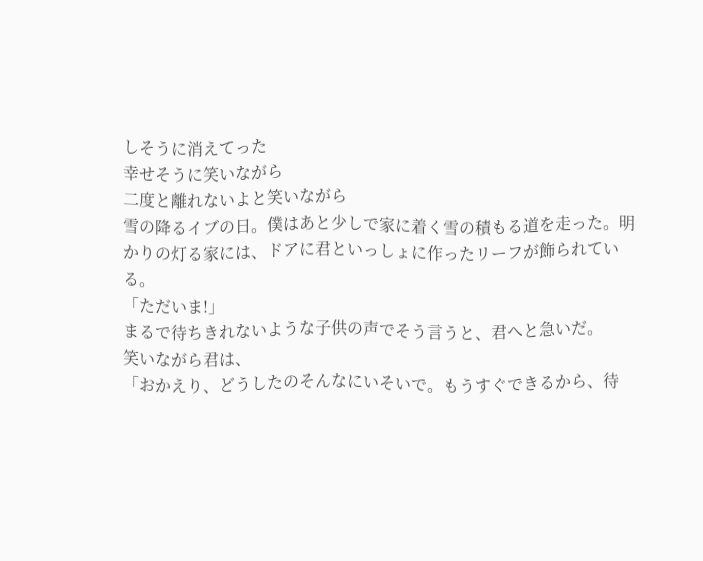しそうに消えてった
幸せそうに笑いながら
二度と離れないよと笑いながら
雪の降るイブの日。僕はあと少しで家に着く雪の積もる道を走った。明かりの灯る家には、ドアに君といっしょに作ったリーフが飾られている。
「ただいま!」
まるで待ちきれないような子供の声でそう言うと、君へと急いだ。
笑いながら君は、
「おかえり、どうしたのそんなにいそいで。もうすぐできるから、待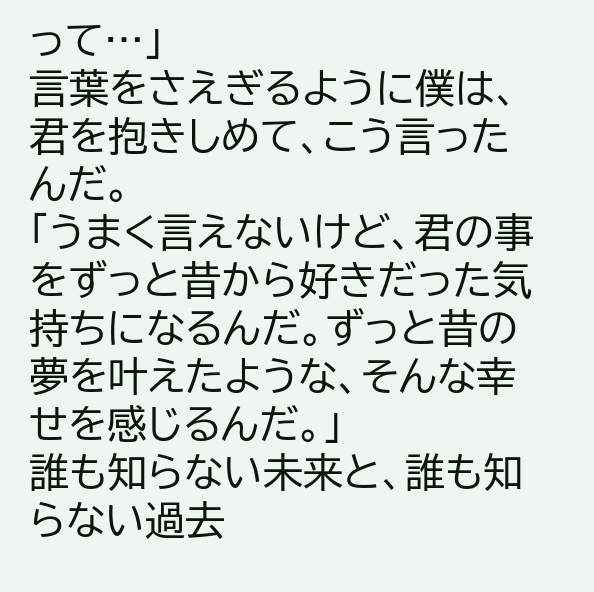って…」
言葉をさえぎるように僕は、君を抱きしめて、こう言ったんだ。
「うまく言えないけど、君の事をずっと昔から好きだった気持ちになるんだ。ずっと昔の夢を叶えたような、そんな幸せを感じるんだ。」
誰も知らない未来と、誰も知らない過去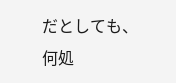だとしても、何処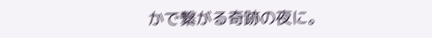かで繋がる奇跡の夜に。